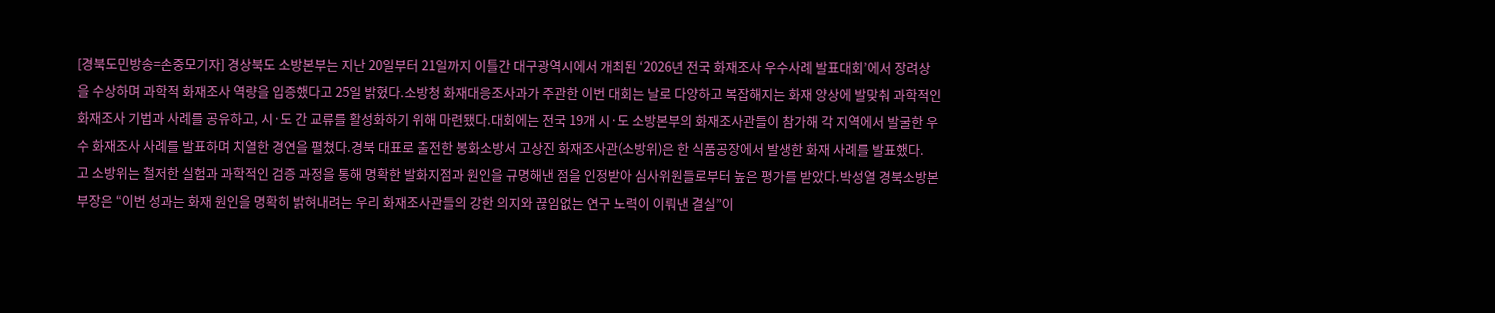[경북도민방송=손중모기자] 경상북도 소방본부는 지난 20일부터 21일까지 이틀간 대구광역시에서 개최된 ‘2026년 전국 화재조사 우수사례 발표대회’에서 장려상을 수상하며 과학적 화재조사 역량을 입증했다고 25일 밝혔다.소방청 화재대응조사과가 주관한 이번 대회는 날로 다양하고 복잡해지는 화재 양상에 발맞춰 과학적인 화재조사 기법과 사례를 공유하고, 시·도 간 교류를 활성화하기 위해 마련됐다.대회에는 전국 19개 시·도 소방본부의 화재조사관들이 참가해 각 지역에서 발굴한 우수 화재조사 사례를 발표하며 치열한 경연을 펼쳤다.경북 대표로 출전한 봉화소방서 고상진 화재조사관(소방위)은 한 식품공장에서 발생한 화재 사례를 발표했다.
고 소방위는 철저한 실험과 과학적인 검증 과정을 통해 명확한 발화지점과 원인을 규명해낸 점을 인정받아 심사위원들로부터 높은 평가를 받았다.박성열 경북소방본부장은 “이번 성과는 화재 원인을 명확히 밝혀내려는 우리 화재조사관들의 강한 의지와 끊임없는 연구 노력이 이뤄낸 결실”이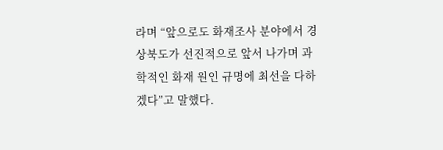라며 “앞으로도 화재조사 분야에서 경상북도가 선진적으로 앞서 나가며 과학적인 화재 원인 규명에 최선을 다하겠다”고 말했다.